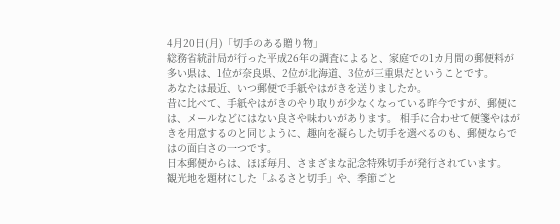4月20日(月)「切手のある贈り物」
総務省統計局が行った平成26年の調査によると、家庭での1カ月間の郵便料が多い県は、1位が奈良県、2位が北海道、3位が三重県だということです。
あなたは最近、いつ郵便で手紙やはがきを送りましたか。
昔に比べて、手紙やはがきのやり取りが少なくなっている昨今ですが、郵便には、メールなどにはない良さや味わいがあります。 相手に合わせて便箋やはがきを用意するのと同じように、趣向を凝らした切手を選べるのも、郵便ならではの面白さの一つです。
日本郵便からは、ほぼ毎月、さまざまな記念特殊切手が発行されています。
観光地を題材にした「ふるさと切手」や、季節ごと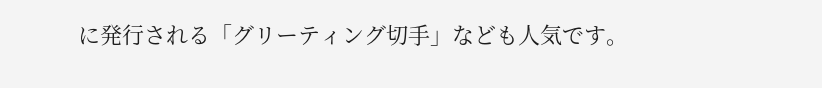に発行される「グリーティング切手」なども人気です。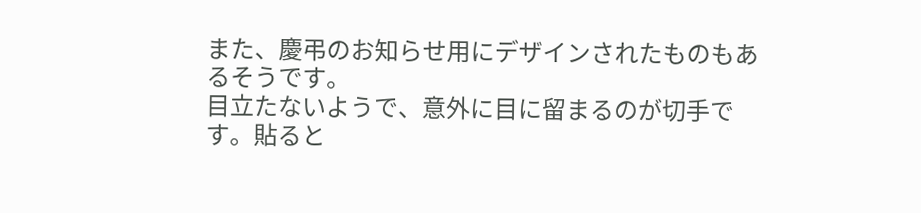また、慶弔のお知らせ用にデザインされたものもあるそうです。
目立たないようで、意外に目に留まるのが切手です。貼ると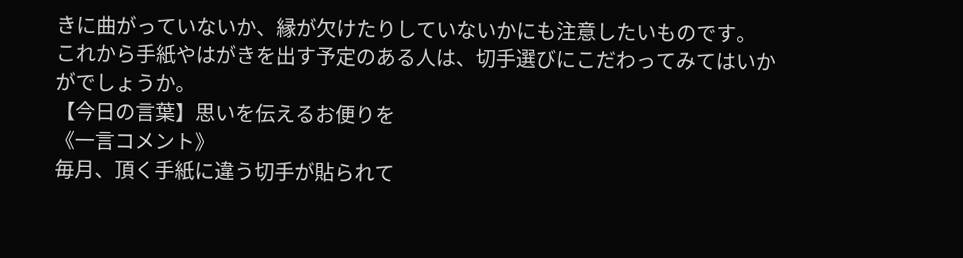きに曲がっていないか、縁が欠けたりしていないかにも注意したいものです。
これから手紙やはがきを出す予定のある人は、切手選びにこだわってみてはいかがでしょうか。
【今日の言葉】思いを伝えるお便りを
《一言コメント》
毎月、頂く手紙に違う切手が貼られて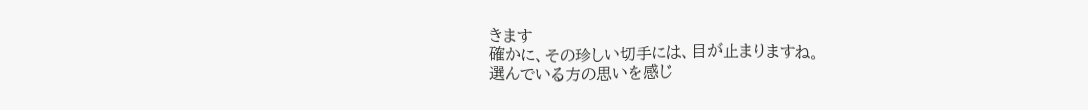きます
確かに、その珍しい切手には、目が止まりますね。
選んでいる方の思いを感じ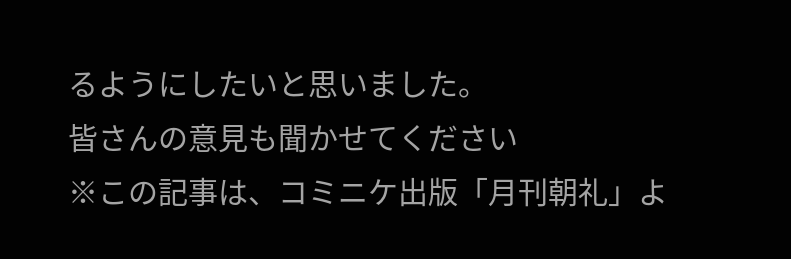るようにしたいと思いました。
皆さんの意見も聞かせてください
※この記事は、コミニケ出版「月刊朝礼」よ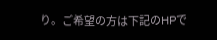り。ご希望の方は下記のHPで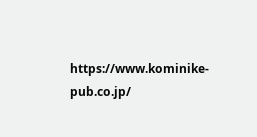https://www.kominike-pub.co.jp/